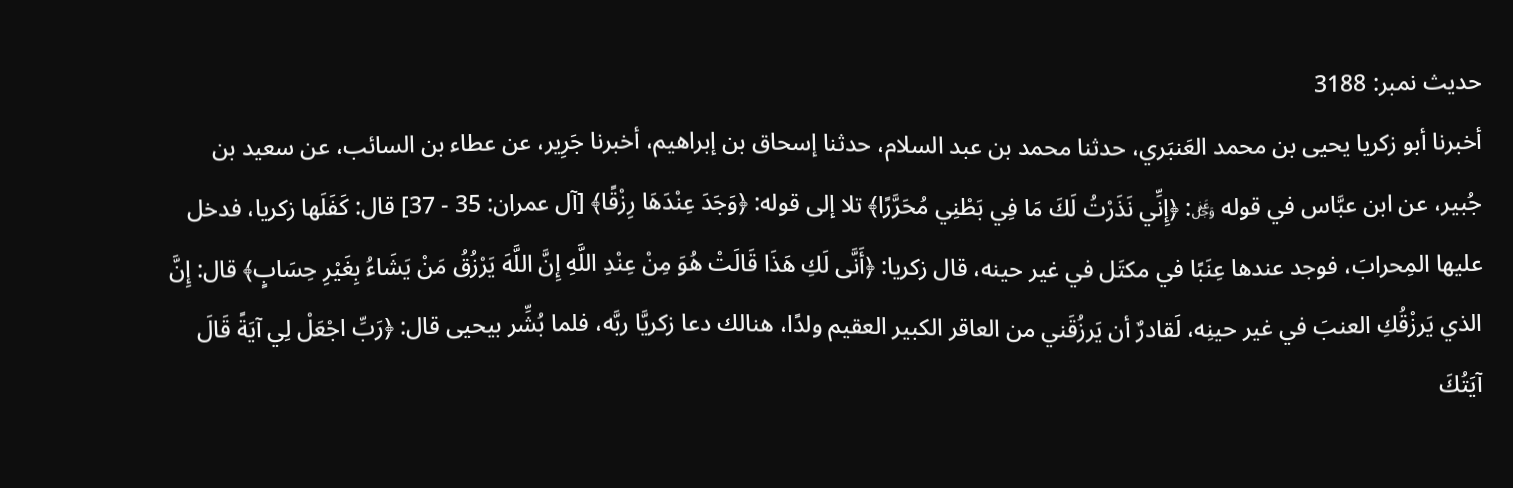حدیث نمبر: 3188
أخبرنا أبو زكريا يحيى بن محمد العَنبَري، حدثنا محمد بن عبد السلام، حدثنا إسحاق بن إبراهيم، أخبرنا جَرِير، عن عطاء بن السائب، عن سعيد بن جُبير، عن ابن عبَّاس في قوله ﷿: ﴿إِنِّي نَذَرْتُ لَكَ مَا فِي بَطْنِي مُحَرَّرًا﴾ تلا إلى قوله: ﴿وَجَدَ عِنْدَهَا رِزْقًا﴾ [آل عمران: 35 - 37] قال: كَفَلَها زكريا، فدخل عليها المِحرابَ، فوجد عندها عِنَبًا في مكتَل في غير حينه، قال زكريا: ﴿أَنَّى لَكِ هَذَا قَالَتْ هُوَ مِنْ عِنْدِ اللَّهِ إِنَّ اللَّهَ يَرْزُقُ مَنْ يَشَاءُ بِغَيْرِ حِسَابٍ﴾ قال: إِنَّ الذي يَرزْقُكِ العنبَ في غير حينِه، لَقادرٌ أن يَرزُقَني من العاقر الكبير العقيم ولدًا، هنالك دعا زكريَّا ربَّه، فلما بُشِّر بيحيى قال: ﴿رَبِّ اجْعَلْ لِي آيَةً قَالَ آيَتُكَ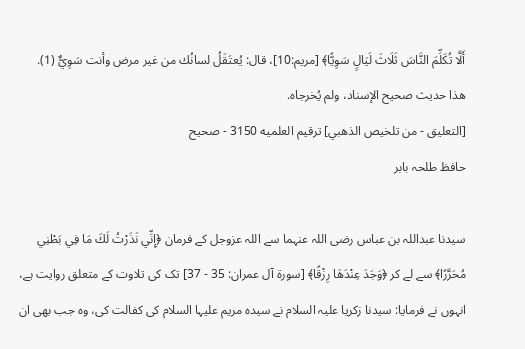أَلَّا تُكَلِّمَ النَّاسَ ثَلَاثَ لَيَالٍ سَوِيًّا﴾ [مريم:10]، قال: يُعتَقَلُ لسانُك من غير مرض وأنت سَوِيٌّ (1).
هذا حديث صحيح الإسناد، ولم يُخرجاه.
[التعليق - من تلخيص الذهبي] ترقيم العلميه 3150 - صحيح
حافظ طلحہ بابر

سیدنا عبداللہ بن عباس رضی اللہ عنہما سے اللہ عزوجل کے فرمان ﴿إِنِّي نَذَرْتُ لَكَ مَا فِي بَطْنِي مُحَرَّرًا﴾ سے لے کر ﴿وَجَدَ عِنْدَهَا رِزْقًا﴾ [سورة آل عمران: 35 - 37] تک کی تلاوت کے متعلق روایت ہے، انہوں نے فرمایا: سیدنا زکریا علیہ السلام نے سیدہ مریم علیہا السلام کی کفالت کی، وہ جب بھی ان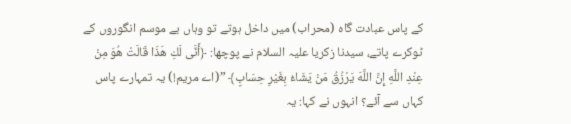کے پاس عبادت گاہ (محراب) میں داخل ہوتے تو وہاں بے موسم انگوروں کے ٹوکرے پاتے، سیدنا زکریا علیہ السلام نے پوچھا: ﴿أَنَّى لَكِ هَذَا قَالَتْ هُوَ مِنْ عِنْدِ اللَّهِ إِنَّ اللَّهَ يَرْزُقُ مَنْ يَشَاءُ بِغَيْرِ حِسَابٍ﴾ ”(اے مریم!) یہ تمہارے پاس کہاں سے آئے؟ انہوں نے کہا: یہ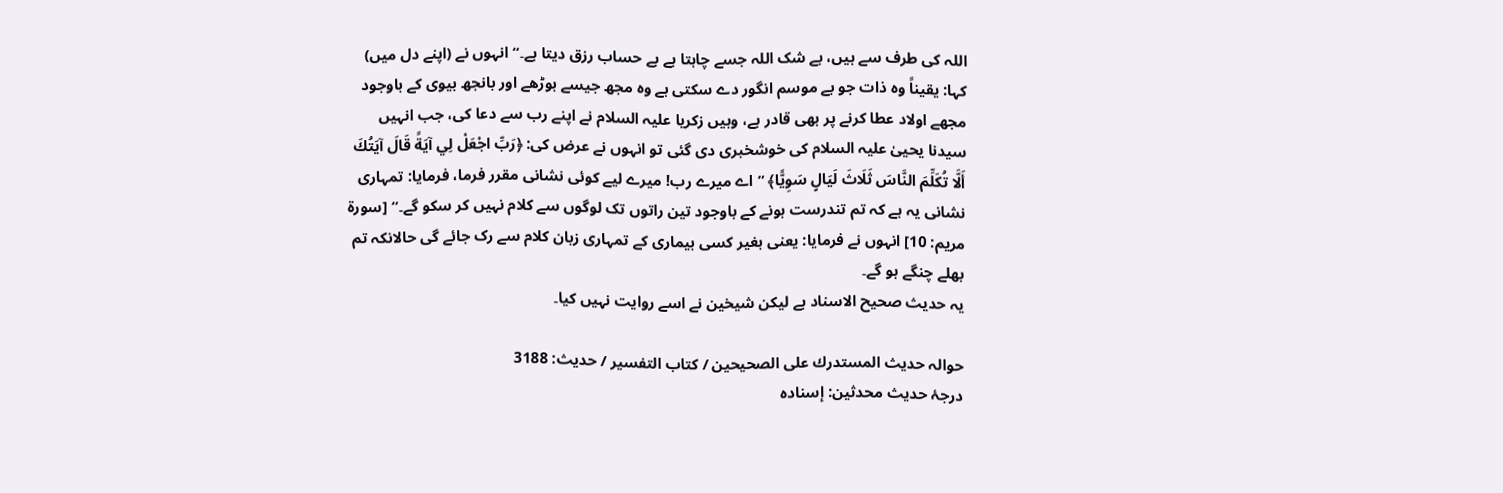اللہ کی طرف سے ہیں، بے شک اللہ جسے چاہتا ہے بے حساب رزق دیتا ہے۔“ انہوں نے (اپنے دل میں) کہا: یقیناً وہ ذات جو بے موسم انگور دے سکتی ہے وہ مجھ جیسے بوڑھے اور بانجھ بیوی کے باوجود مجھے اولاد عطا کرنے پر بھی قادر ہے، وہیں زکریا علیہ السلام نے اپنے رب سے دعا کی، جب انہیں سیدنا یحییٰ علیہ السلام کی خوشخبری دی گئی تو انہوں نے عرض کی: ﴿رَبِّ اجْعَلْ لِي آيَةً قَالَ آيَتُكَ أَلَّا تُكَلِّمَ النَّاسَ ثَلَاثَ لَيَالٍ سَوِيًّا﴾ ”اے میرے رب! میرے لیے کوئی نشانی مقرر فرما، فرمایا: تمہاری نشانی یہ ہے کہ تم تندرست ہونے کے باوجود تین راتوں تک لوگوں سے کلام نہیں کر سکو گے۔“ [سورة مریم: 10] انہوں نے فرمایا: یعنی بغیر کسی بیماری کے تمہاری زبان کلام سے رک جائے گی حالانکہ تم بھلے چنگے ہو گے۔
یہ حدیث صحیح الاسناد ہے لیکن شیخین نے اسے روایت نہیں کیا۔

حوالہ حدیث المستدرك على الصحيحين / كتاب التفسير / حدیث: 3188
درجۂ حدیث محدثین: إسناده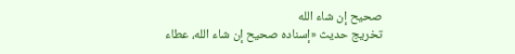صحيح إن شاء الله
تخریج حدیث «إسناده صحيح إن شاء الله، عطاء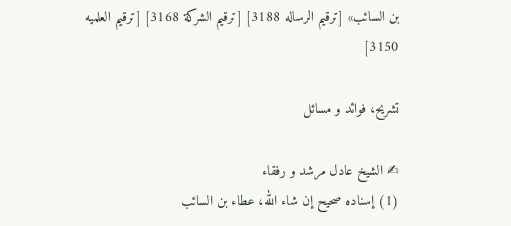بن السائب» [ترقيم الرساله 3188] [ترقيم الشركة 3168] [ترقيم العلميه 3150]

تشریح، فوائد و مسائل

✍ الشیخ عادل مرشد و رفقاء
(1) إسناده صحيح إن شاء الله، عطاء بن السائب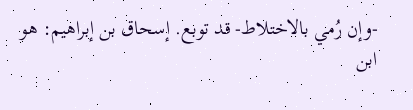-وإن رُمي بالاختلاط- قد توبع. إسحاق بن إبراهيم: هو ابن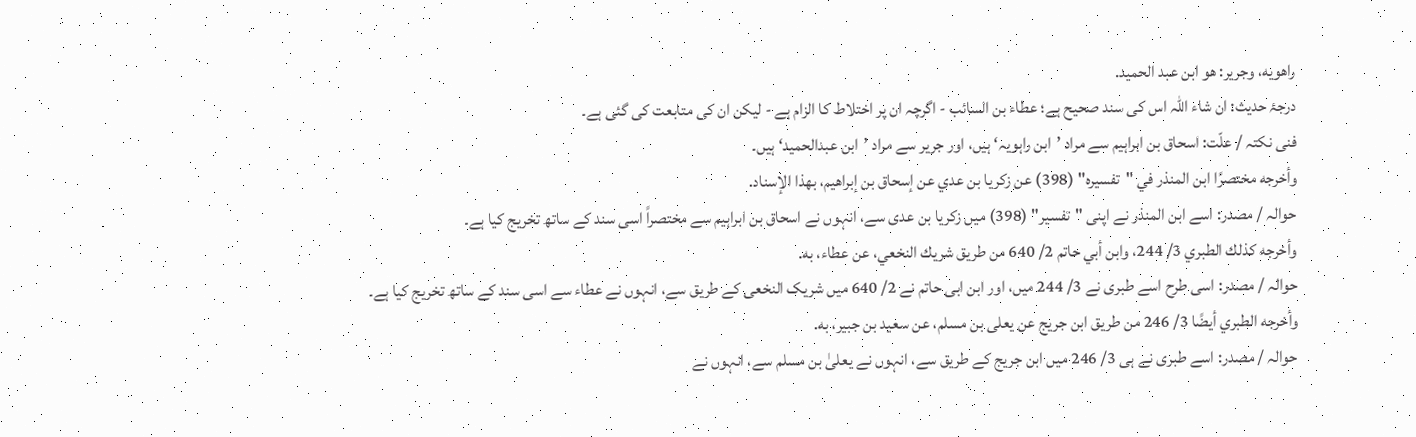راهويه، وجرير: هو ابن عبد الحميد.
درجۂ حدیث: ان شاء اللہ اس کی سند صحیح ہے؛ عطاء بن السائب - اگرچہ ان پر اختلاط کا الزام ہے - لیکن ان کی متابعت کی گئی ہے۔
فنی نکتہ / علّت: اسحاق بن ابراہیم سے مراد ’ابن راہویہ‘ ہیں، اور جریر سے مراد ’ابن عبدالحمید‘ ہیں۔
وأخرجه مختصرًا ابن المنذر في "تفسيره" (398) عن زكريا بن عدي عن إسحاق بن إبراهيم، بهذا الإسناد.
حوالہ / مصدر: اسے ابن المنذر نے اپنی "تفسیر" (398) میں زکریا بن عدی سے، انہوں نے اسحاق بن ابراہیم سے مختصراً اسی سند کے ساتھ تخریج کیا ہے۔
وأخرجه كذلك الطبري 3/ 244، وابن أبي حاتم 2/ 640 من طريق شريك النخعي، عن عطاء، به.
حوالہ / مصدر: اسی طرح اسے طبری نے 3/ 244 میں، اور ابن ابی حاتم نے 2/ 640 میں شریک النخعی کے طریق سے، انہوں نے عطاء سے اسی سند کے ساتھ تخریج کیا ہے۔
وأخرجه الطبري أيضًا 3/ 246 من طريق ابن جريج عن يعلى بن مسلم، عن سعيد بن جبير، به.
حوالہ / مصدر: اسے طبری نے ہی 3/ 246 میں ابن جریج کے طریق سے، انہوں نے یعلیٰ بن مسلم سے، انہوں نے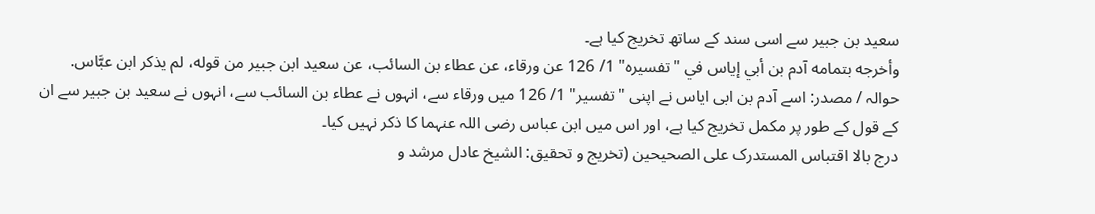سعید بن جبیر سے اسی سند کے ساتھ تخریج کیا ہے۔
وأخرجه بتمامه آدم بن أبي إياس في "تفسيره" 1/ 126 عن ورقاء، عن عطاء بن السائب، عن سعيد ابن جبير من قوله، لم يذكر ابن عبَّاس.
حوالہ / مصدر: اسے آدم بن ابی ایاس نے اپنی "تفسیر" 1/ 126 میں ورقاء سے، انہوں نے عطاء بن السائب سے، انہوں نے سعید بن جبیر سے ان کے قول کے طور پر مکمل تخریج کیا ہے، اور اس میں ابن عباس رضی اللہ عنہما کا ذکر نہیں کیا۔
درج بالا اقتباس المستدرک علی الصحیحین (تخریج و تحقیق: الشیخ عادل مرشد و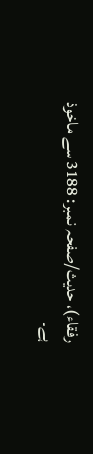رفقاء)، حدیث/صفحہ نمبر: 3188 سے ماخوذ ہے۔